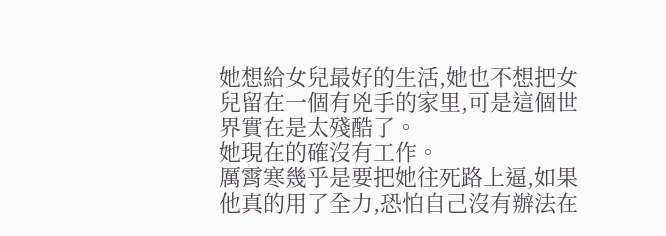她想給女兒最好的生活,她也不想把女兒留在一個有兇手的家里,可是這個世界實在是太殘酷了。
她現在的確沒有工作。
厲霄寒幾乎是要把她往死路上逼,如果他真的用了全力,恐怕自己沒有辦法在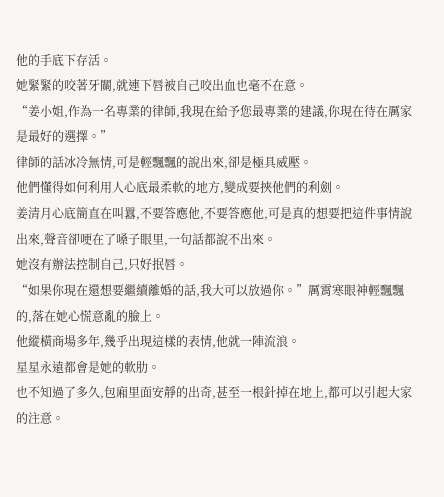他的手底下存活。
她緊緊的咬著牙關,就連下唇被自己咬出血也毫不在意。
“姜小姐,作為一名專業的律師,我現在給予您最專業的建議,你現在待在厲家是最好的選擇。”
律師的話冰冷無情,可是輕飄飄的說出來,卻是極具威壓。
他們懂得如何利用人心底最柔軟的地方,變成要挾他們的利劍。
姜清月心底簡直在叫囂,不要答應他,不要答應他,可是真的想要把這件事情說出來,聲音卻哽在了嗓子眼里,一句話都說不出來。
她沒有辦法控制自己,只好抿唇。
“如果你現在還想要繼續離婚的話,我大可以放過你。”厲霄寒眼神輕飄飄的,落在她心慌意亂的臉上。
他縱橫商場多年,幾乎出現這樣的表情,他就一陣流浪。
星星永遠都會是她的軟肋。
也不知過了多久,包廂里面安靜的出奇,甚至一根針掉在地上,都可以引起大家的注意。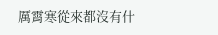厲霄寒從來都沒有什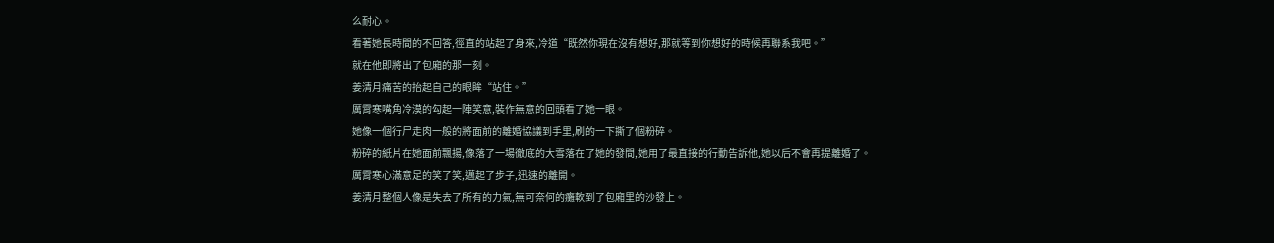么耐心。
看著她長時間的不回答,徑直的站起了身來,冷道“既然你現在沒有想好,那就等到你想好的時候再聯系我吧。”
就在他即將出了包廂的那一刻。
姜清月痛苦的抬起自己的眼眸“站住。”
厲霄寒嘴角冷漠的勾起一陣笑意,裝作無意的回頭看了她一眼。
她像一個行尸走肉一般的將面前的離婚協議到手里,刷的一下撕了個粉碎。
粉碎的紙片在她面前飄揚,像落了一場徹底的大雪落在了她的發間,她用了最直接的行動告訴他,她以后不會再提離婚了。
厲霄寒心滿意足的笑了笑,邁起了步子,迅速的離開。
姜清月整個人像是失去了所有的力氣,無可奈何的癱軟到了包廂里的沙發上。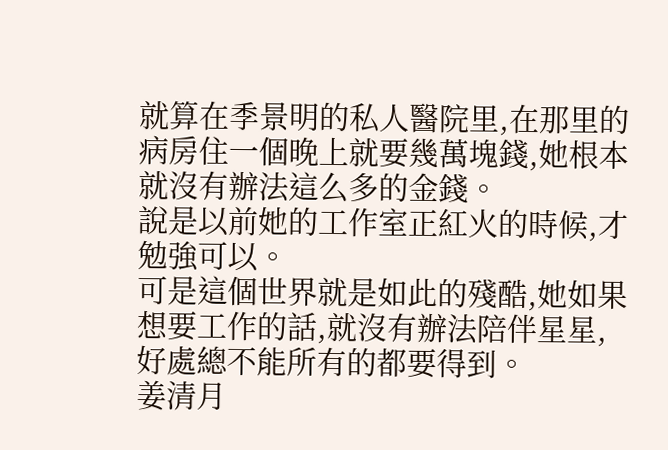就算在季景明的私人醫院里,在那里的病房住一個晚上就要幾萬塊錢,她根本就沒有辦法這么多的金錢。
說是以前她的工作室正紅火的時候,才勉強可以。
可是這個世界就是如此的殘酷,她如果想要工作的話,就沒有辦法陪伴星星,好處總不能所有的都要得到。
姜清月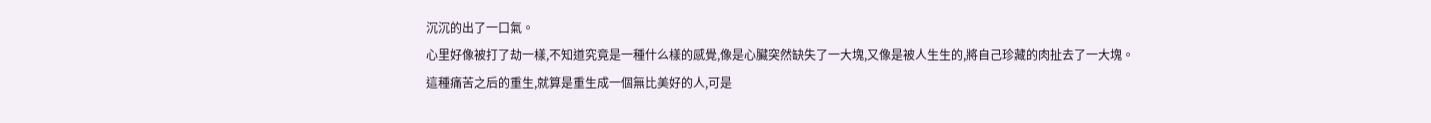沉沉的出了一口氣。
心里好像被打了劫一樣,不知道究竟是一種什么樣的感覺,像是心臟突然缺失了一大塊,又像是被人生生的,將自己珍藏的肉扯去了一大塊。
這種痛苦之后的重生,就算是重生成一個無比美好的人,可是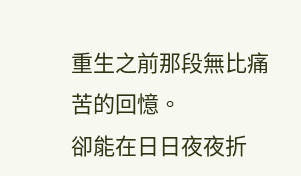重生之前那段無比痛苦的回憶。
卻能在日日夜夜折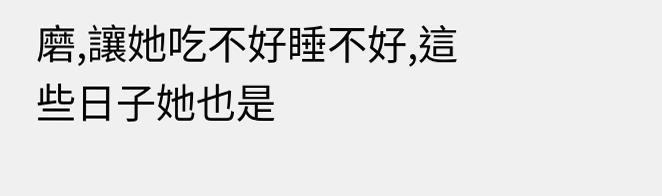磨,讓她吃不好睡不好,這些日子她也是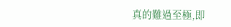真的難過至極,即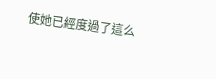使她已經度過了這么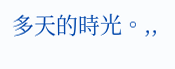多天的時光。,,